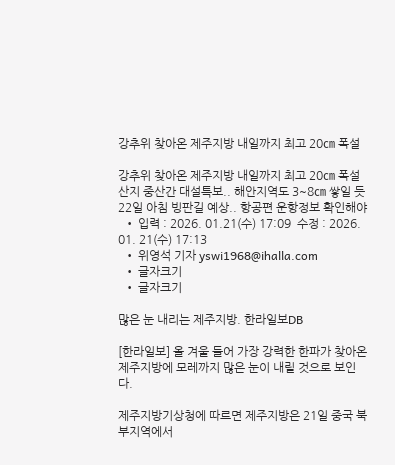강추위 찾아온 제주지방 내일까지 최고 20㎝ 폭설

강추위 찾아온 제주지방 내일까지 최고 20㎝ 폭설
산지 중산간 대설특보.. 해안지역도 3~8㎝ 쌓일 듯
22일 아침 빙판길 예상.. 항공편 운항정보 확인해야
  • 입력 : 2026. 01.21(수) 17:09  수정 : 2026. 01. 21(수) 17:13
  • 위영석 기자 yswi1968@ihalla.com
  • 글자크기
  • 글자크기

많은 눈 내리는 제주지방. 한라일보DB

[한라일보] 올 겨울 들어 가장 강력한 한파가 찾아온 제주지방에 모레까지 많은 눈이 내릴 것으로 보인다.

제주지방기상청에 따르면 제주지방은 21일 중국 북부지역에서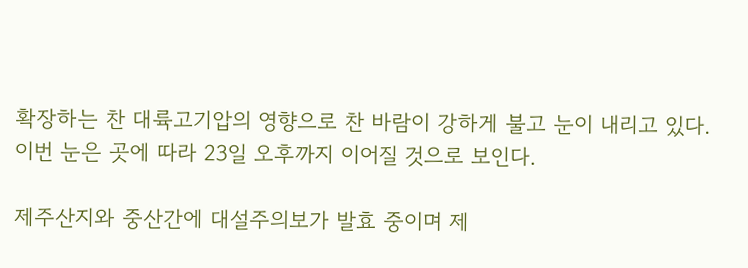확장하는 찬 대륙고기압의 영향으로 찬 바람이 강하게 불고 눈이 내리고 있다. 이번 눈은 곳에 따라 23일 오후까지 이어질 것으로 보인다.

제주산지와 중산간에 대설주의보가 발효 중이며 제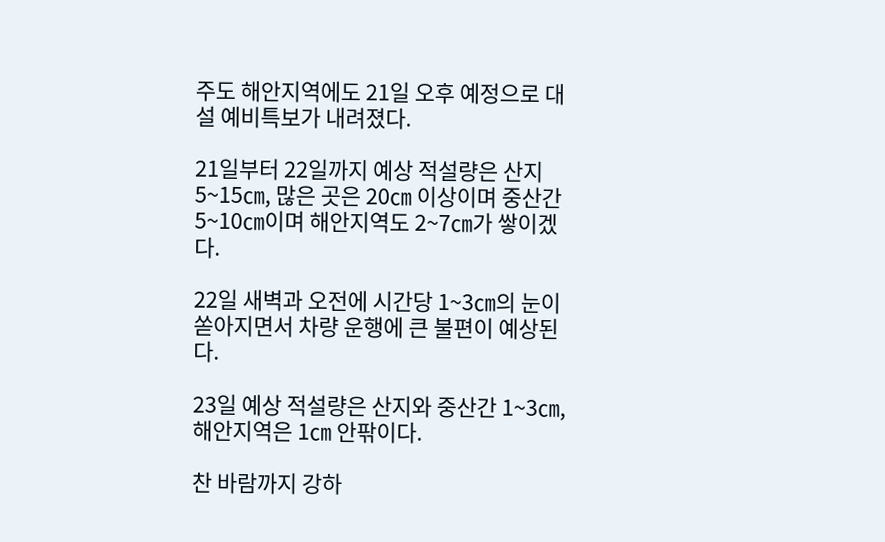주도 해안지역에도 21일 오후 예정으로 대설 예비특보가 내려졌다.

21일부터 22일까지 예상 적설량은 산지 5~15㎝, 많은 곳은 20㎝ 이상이며 중산간 5~10㎝이며 해안지역도 2~7㎝가 쌓이겠다.

22일 새벽과 오전에 시간당 1~3㎝의 눈이 쏟아지면서 차량 운행에 큰 불편이 예상된다.

23일 예상 적설량은 산지와 중산간 1~3㎝, 해안지역은 1㎝ 안팎이다.

찬 바람까지 강하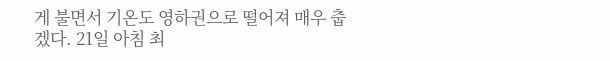게 불면서 기온도 영하권으로 떨어져 매우 춥겠다. 21일 아침 최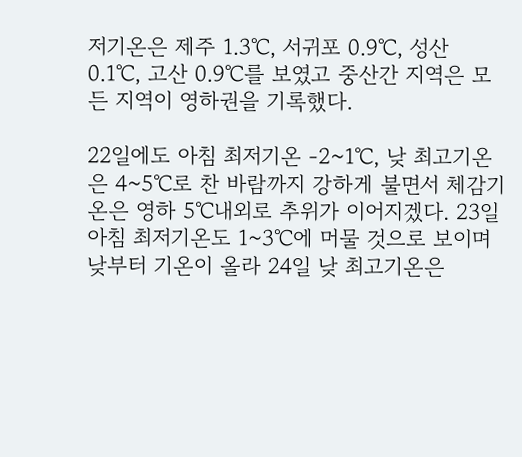저기온은 제주 1.3℃, 서귀포 0.9℃, 성산 0.1℃, 고산 0.9℃를 보였고 중산간 지역은 모든 지역이 영하권을 기록했다.

22일에도 아침 최저기온 -2~1℃, 낮 최고기온은 4~5℃로 찬 바람까지 강하게 불면서 체감기온은 영하 5℃내외로 추위가 이어지겠다. 23일 아침 최저기온도 1~3℃에 머물 것으로 보이며 낮부터 기온이 올라 24일 낮 최고기온은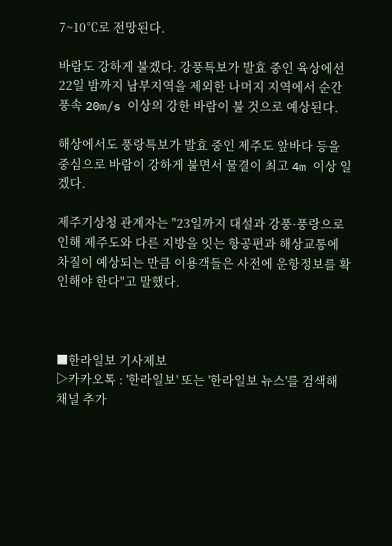7~10℃로 전망된다.

바람도 강하게 불겠다. 강풍특보가 발효 중인 육상에선 22일 밤까지 남부지역을 제외한 나머지 지역에서 순간풍속 20m/s 이상의 강한 바람이 불 것으로 예상된다.

해상에서도 풍랑특보가 발효 중인 제주도 앞바다 등을 중심으로 바람이 강하게 불면서 물결이 최고 4m 이상 일겠다.

제주기상청 관계자는 "23일까지 대설과 강풍·풍랑으로 인해 제주도와 다른 지방을 잇는 항공편과 해상교통에 차질이 예상되는 만큼 이용객들은 사전에 운항정보를 확인해야 한다"고 말했다.



■한라일보 기사제보
▷카카오톡 : '한라일보' 또는 '한라일보 뉴스'를 검색해 채널 추가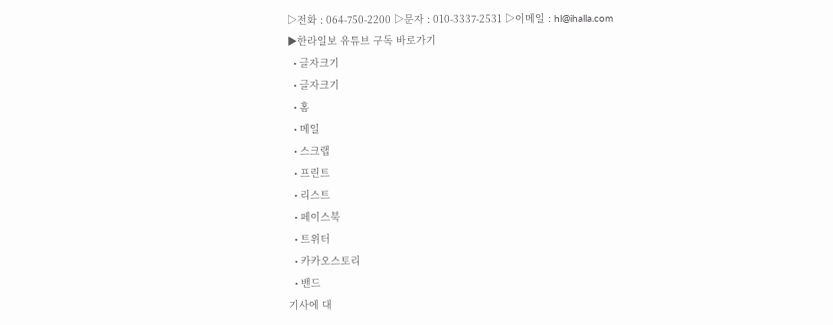▷전화 : 064-750-2200 ▷문자 : 010-3337-2531 ▷이메일 : hl@ihalla.com
▶한라일보 유튜브 구독 바로가기
  • 글자크기
  • 글자크기
  • 홈
  • 메일
  • 스크랩
  • 프린트
  • 리스트
  • 페이스북
  • 트위터
  • 카카오스토리
  • 밴드
기사에 대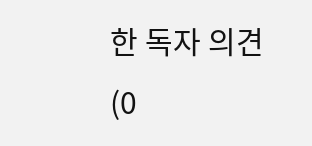한 독자 의견 (0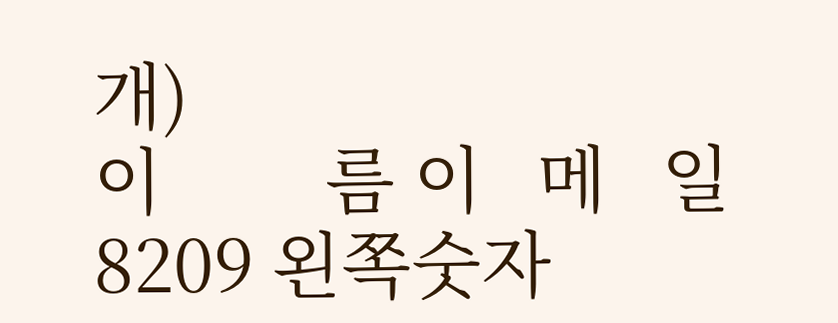개)
이         름 이   메   일
8209 왼쪽숫자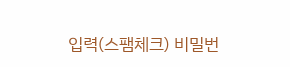입력(스팸체크) 비밀번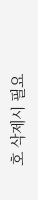호 삭제시 필요